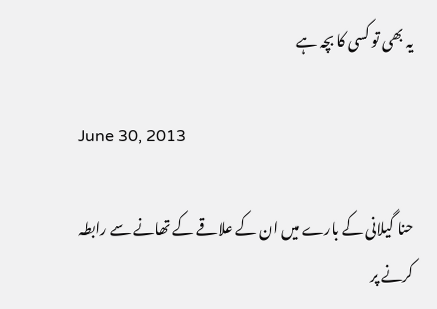یہ بھی تو کسی کا بچہ ہے

June 30, 2013

حنا گیلانی کے بارے میں ان کے علاقے کے تھانے سے رابطہ کرنے پر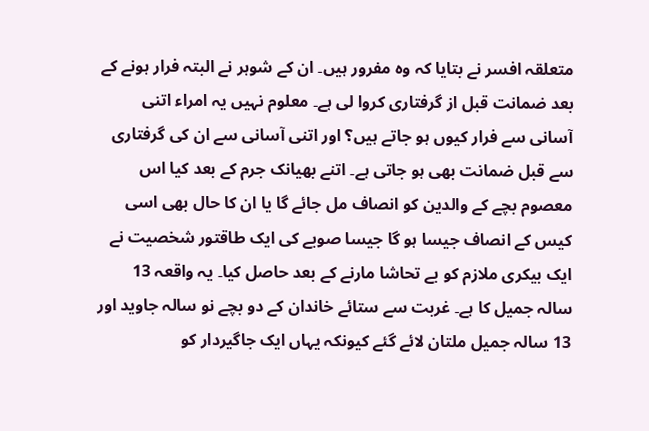متعلقہ افسر نے بتایا کہ وہ مفرور ہیں۔ ان کے شوہر نے البتہ فرار ہونے کے بعد ضمانت قبل از گرفتاری کروا لی ہے۔ معلوم نہیں یہ امراء اتنی آسانی سے فرار کیوں ہو جاتے ہیں؟ اور اتنی آسانی سے ان کی گرفتاری سے قبل ضمانت بھی ہو جاتی ہے۔ اتنے بھیانک جرم کے بعد کیا اس معصوم بچے کے والدین کو انصاف مل جائے گا یا ان کا حال بھی اسی کیس کے انصاف جیسا ہو گا جیسا صوبے کی ایک طاقتور شخصیت نے ایک بیکری ملازم کو بے تحاشا مارنے کے بعد حاصل کیا۔ یہ واقعہ 13 سالہ جمیل کا ہے۔ غربت سے ستائے خاندان کے دو بچے نو سالہ جاوید اور 13 سالہ جمیل ملتان لائے گئے کیونکہ یہاں ایک جاگیردار کو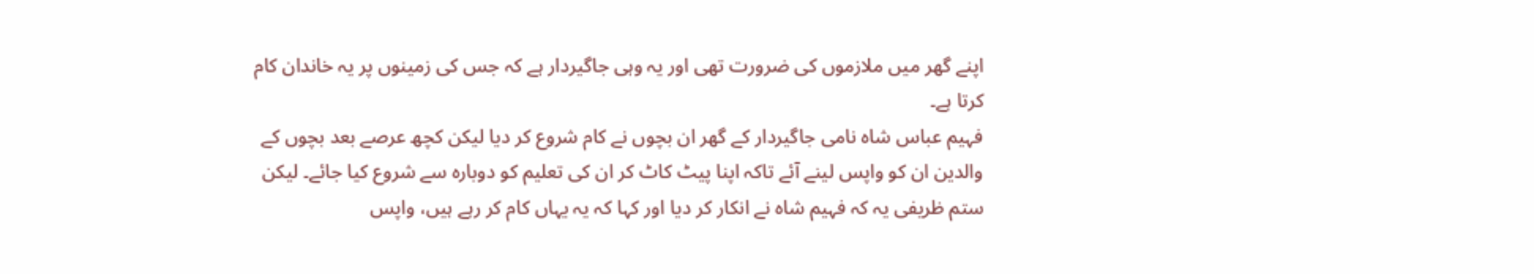اپنے گھر میں ملازموں کی ضرورت تھی اور یہ وہی جاگیردار ہے کہ جس کی زمینوں پر یہ خاندان کام کرتا ہے۔
فہیم عباس شاہ نامی جاگیردار کے گھر ان بچوں نے کام شروع کر دیا لیکن کچھ عرصے بعد بچوں کے والدین ان کو واپس لینے آئے تاکہ اپنا پیٹ کاٹ کر ان کی تعلیم کو دوبارہ سے شروع کیا جائے۔ لیکن ستم ظریفی یہ کہ فہیم شاہ نے انکار کر دیا اور کہا کہ یہ یہاں کام کر رہے ہیں، واپس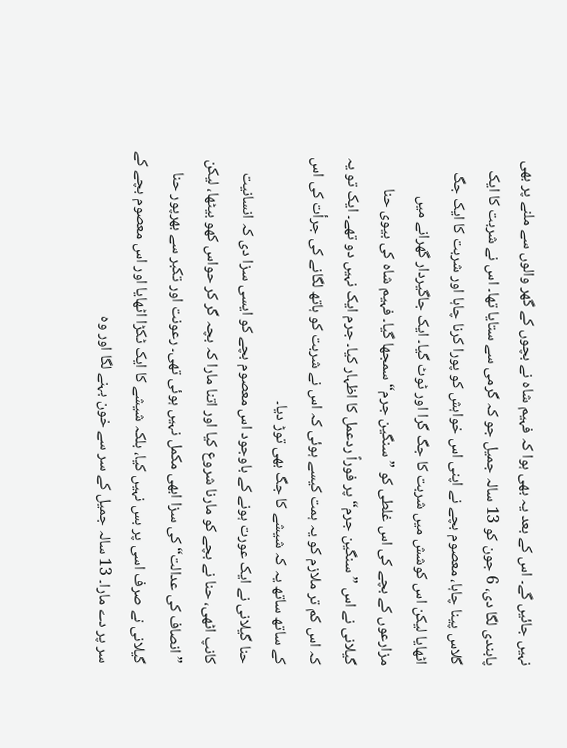نہیں جائیں گے۔ اس کے بعد یہ بھی ہوا کہ فہیم شاہ نے بچوں کے گھر والوں سے ملنے پر بھی پابندی لگا دی، 6 جون کو 13 سالہ جمیل جو کہ گرمی سے ستایا تھا۔ اس نے شربت کا ایک گلاس پینا چاہا، معصوم بچے نے اپنی اس خواہش کو پورا کرنا چاہا اور شربت کا ایک جگ اٹھایا لیکن اس کوشش میں شربت کا جگ گرا اور ٹوٹ گیا۔ ایک جاگیردار گھرانے میں مزارعوں کے بچے کی اس غلطی کو ”سنگین جرم“ سمجھا گیا۔ فہیم شاہ کی بیوی حنا گیلانی نے اس ”سنگین جرم“ پر فوراً ردعمل کا اظہار کیا۔ جرم ایک نہیں دو تھے۔ ایک تو یہ کہ اس کم تر ملازم کو یہ ہمت کیسے ہوئی کہ اس نے شربت کو ہاتھ لگانے کی جرأت کی اس کے ساتھ ساتھ یہ کہ شیشے کا جگ بھی توڑ دیا۔
حنا گیلانی نے ایک عورت ہونے کے باوجود اس معصوم بچے کو ایسی سزا دی کہ انسانیت کانپ اٹھی، حنا نے بچے کو مارنا شروع کیا اور اتنا مارا کہ بچہ گر کر حواس کھو بیٹھا، لیکن ”انصاف کی عدالت“ کی سزا ابھی مکمل نہیں ہوئی تھی۔ رعونت اور تکبر سے بھرپور حنا گیلانی نے صرف اسی پر بس نہیں کیا، بلکہ شیشے کا ایک ٹکڑا اٹھایا اور اس معصوم بچے کے سر پر دے مارا۔ 13 سالہ جمیل کے سر سے خون بہنے لگا اور وہ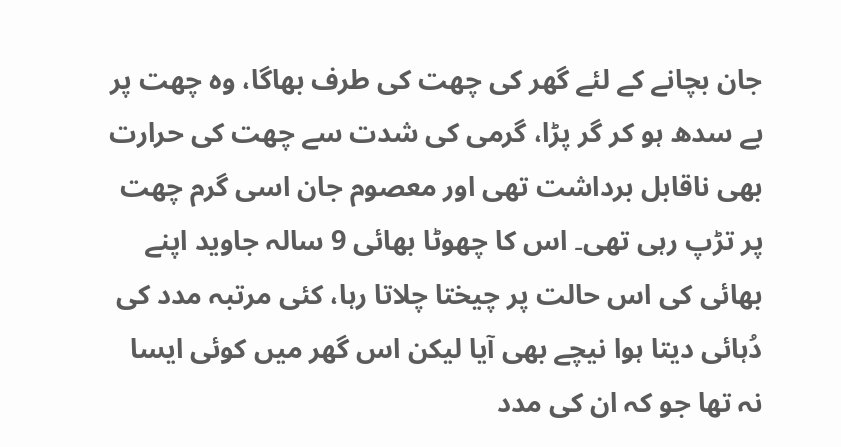جان بچانے کے لئے گھر کی چھت کی طرف بھاگا، وہ چھت پر بے سدھ ہو کر گر پڑا، گرمی کی شدت سے چھت کی حرارت بھی ناقابل برداشت تھی اور معصوم جان اسی گرم چھت پر تڑپ رہی تھی۔ اس کا چھوٹا بھائی 9 سالہ جاوید اپنے بھائی کی اس حالت پر چیختا چلاتا رہا، کئی مرتبہ مدد کی دُہائی دیتا ہوا نیچے بھی آیا لیکن اس گھر میں کوئی ایسا نہ تھا جو کہ ان کی مدد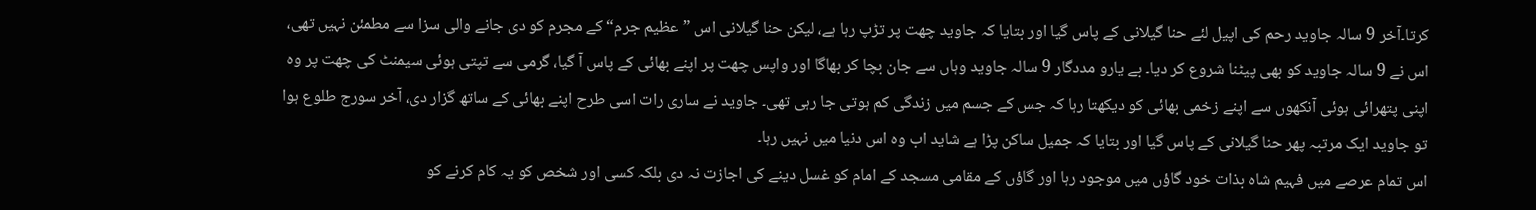کرتا۔آخر 9 سالہ جاوید رحم کی اپیل لئے حنا گیلانی کے پاس گیا اور بتایا کہ جاوید چھت پر تڑپ رہا ہے، لیکن حنا گیلانی اس ”عظیم جرم“ کے مجرم کو دی جانے والی سزا سے مطمئن نہیں تھی، اس نے 9 سالہ جاوید کو بھی پیٹنا شروع کر دیا۔ بے یارو مددگار 9 سالہ جاوید وہاں سے جان بچا کر بھاگا اور واپس چھت پر اپنے بھائی کے پاس آ گیا، گرمی سے تپتی ہوئی سیمنٹ کی چھت پر وہ اپنی پتھرائی ہوئی آنکھوں سے اپنے زخمی بھائی کو دیکھتا رہا کہ جس کے جسم میں زندگی کم ہوتی جا رہی تھی۔ جاوید نے ساری رات اسی طرح اپنے بھائی کے ساتھ گزار دی، آخر سورج طلوع ہوا تو جاوید ایک مرتبہ پھر حنا گیلانی کے پاس گیا اور بتایا کہ جمیل ساکن پڑا ہے شاید اب وہ اس دنیا میں نہیں رہا۔
اس تمام عرصے میں فہیم شاہ بذات خود گاؤں میں موجود رہا اور گاؤں کے مقامی مسجد کے امام کو غسل دینے کی اجازت نہ دی بلکہ کسی اور شخص کو یہ کام کرنے کو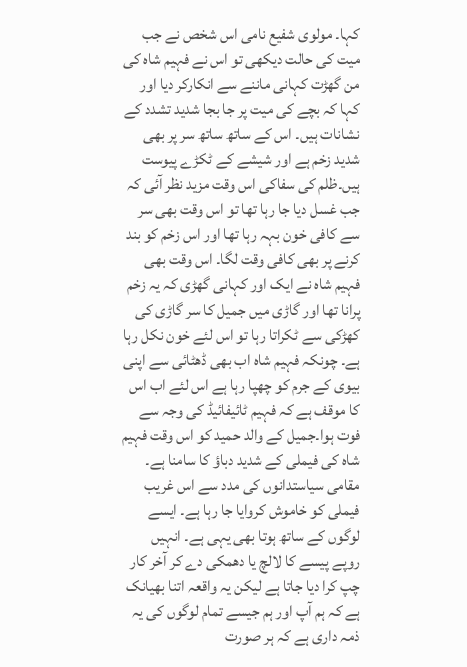کہا۔ مولوی شفیع نامی اس شخص نے جب میت کی حالت دیکھی تو اس نے فہیم شاہ کی من گھڑت کہانی ماننے سے انکارکر دیا اور کہا کہ بچے کی میت پر جا بجا شدید تشدد کے نشانات ہیں۔ اس کے ساتھ ساتھ سر پر بھی شدید زخم ہے اور شیشے کے ٹکڑے پیوست ہیں۔ظلم کی سفاکی اس وقت مزید نظر آئی کہ جب غسل دیا جا رہا تھا تو اس وقت بھی سر سے کافی خون بہہ رہا تھا اور اس زخم کو بند کرنے پر بھی کافی وقت لگا۔ اس وقت بھی فہیم شاہ نے ایک اور کہانی گھڑی کہ یہ زخم پرانا تھا اور گاڑی میں جمیل کا سر گاڑی کی کھڑکی سے ٹکراتا رہا تو اس لئے خون نکل رہا ہے۔ چونکہ فہیم شاہ اب بھی ڈھٹائی سے اپنی بیوی کے جرم کو چھپا رہا ہے اس لئے اب اس کا موقف ہے کہ فہیم ٹائیفائیڈ کی وجہ سے فوت ہوا۔جمیل کے والد حمید کو اس وقت فہیم شاہ کی فیملی کے شدید دباؤ کا سامنا ہے۔ مقامی سیاستدانوں کی مدد سے اس غریب فیملی کو خاموش کروایا جا رہا ہے۔ ایسے لوگوں کے ساتھ ہوتا بھی یہی ہے۔ انہیں روپے پیسے کا لالچ یا دھمکی دے کر آخر کار چپ کرا دیا جاتا ہے لیکن یہ واقعہ اتنا بھیانک ہے کہ ہم آپ اور ہم جیسے تمام لوگوں کی یہ ذمہ داری ہے کہ ہر صورت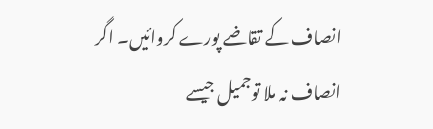انصاف کے تقاضے پورے کروائیں۔ اگر انصاف نہ ملا توجمیل جیسے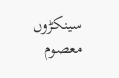سینکڑوں معصوم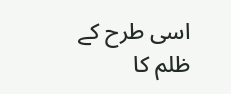اسی طرح کے ظلم کا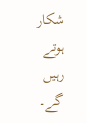شکار ہوتے رہیں گے۔